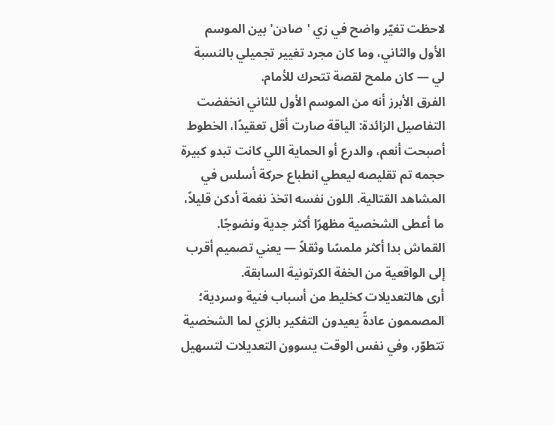لاحظت تغيّر واضح في زي 'صادن' بين الموسم الأول والثاني، وما كان مجرد تغيير تجميلي بالنسبة لي — كان ملمح لقصة تتحرك للأمام.
الفرق الأبرز أنه من الموسم الأول للثاني انخفضت التفاصيل الزائدة: الياقة صارت أقل تعقيدًا، الخطوط أصبحت أنعم، والدرع أو الحماية اللي كانت تبدو كبيرة حجمه تم تقليصه ليعطي انطباع حركة أسلس في المشاهد القتالية. اللون نفسه اتخذ نغمة أدكن قليلاً، ما أعطى الشخصية مظهرًا أكثر جدية ونضوجًا. القماش بدا أكثر ملمسًا وثقلاً — يعني تصميم أقرب إلى الواقعية من الخفة الكرتونية السابقة.
أرى هالتعديلات كخليط من أسباب فنية وسردية؛ المصممون عادةً يعيدون التفكير بالزي لما الشخصية تتطوّر، وفي نفس الوقت يسوون التعديلات لتسهيل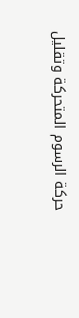حركة الرسوم المتحركة وتقليل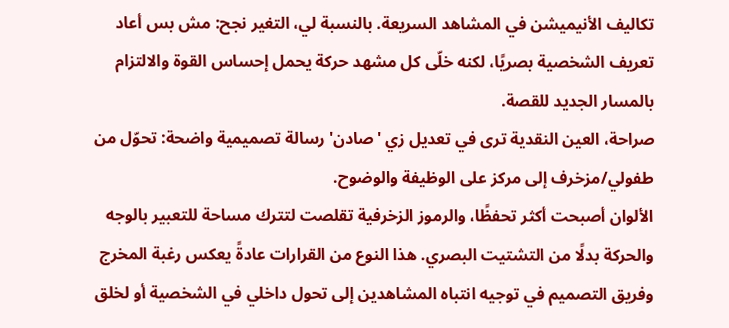تكاليف الأنيميشن في المشاهد السريعة. بالنسبة لي، التغير نجح: مش بس أعاد تعريف الشخصية بصريًا، لكنه خلّى كل مشهد حركة يحمل إحساس القوة والالتزام بالمسار الجديد للقصة.
صراحة، العين النقدية ترى في تعديل زي 'صادن' رسالة تصميمية واضحة: تحوّل من طفولي/مزخرف إلى مركز على الوظيفة والوضوح.
الألوان أصبحت أكثر تحفظًا، والرموز الزخرفية تقلصت لتترك مساحة للتعبير بالوجه والحركة بدلًا من التشتيت البصري. هذا النوع من القرارات عادةً يعكس رغبة المخرج وفريق التصميم في توجيه انتباه المشاهدين إلى تحول داخلي في الشخصية أو لخلق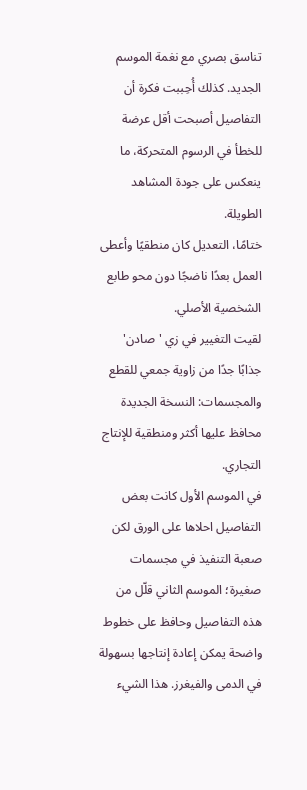تناسق بصري مع نغمة الموسم الجديد. كذلك أُحِببت فكرة أن التفاصيل أصبحت أقل عرضة للخطأ في الرسوم المتحركة، ما ينعكس على جودة المشاهد الطويلة.
ختامًا، التعديل كان منطقيًا وأعطى العمل بعدًا ناضجًا دون محو طابع الشخصية الأصلي.
لقيت التغيير في زي 'صادن' جذابًا جدًا من زاوية جمعي للقطع والمجسمات: النسخة الجديدة محافظ عليها أكثر ومنطقية للإنتاج التجاري.
في الموسم الأول كانت بعض التفاصيل احلاها على الورق لكن صعبة التنفيذ في مجسمات صغيرة؛ الموسم الثاني قلّل من هذه التفاصيل وحافظ على خطوط واضحة يمكن إعادة إنتاجها بسهولة في الدمى والفيغرز. هذا الشيء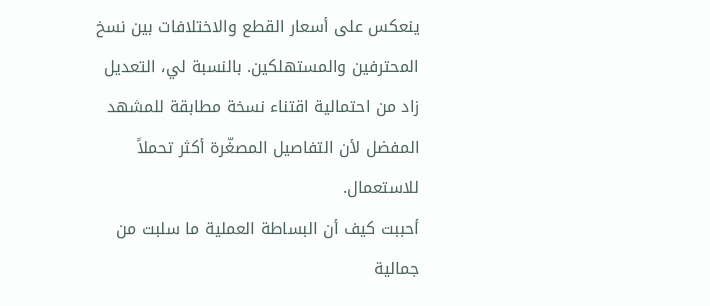ينعكس على أسعار القطع والاختلافات بين نسخ المحترفين والمستهلكين. بالنسبة لي، التعديل زاد من احتمالية اقتناء نسخة مطابقة للمشهد المفضل لأن التفاصيل المصغّرة أكثر تحملاً للاستعمال.
أحببت كيف أن البساطة العملية ما سلبت من جمالية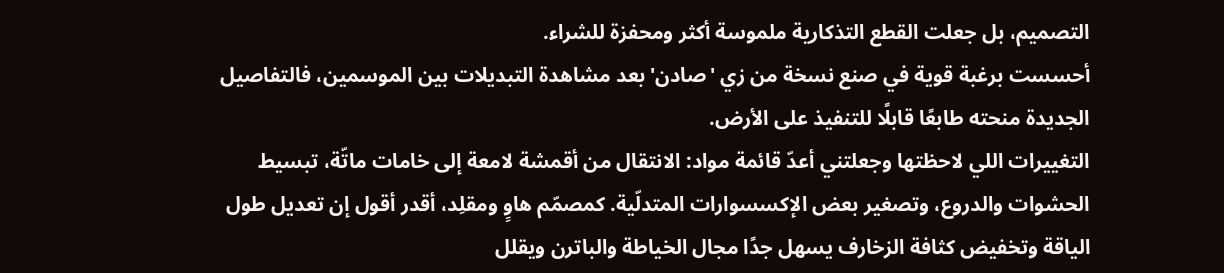التصميم، بل جعلت القطع التذكارية ملموسة أكثر ومحفزة للشراء.
أحسست برغبة قوية في صنع نسخة من زي 'صادن' بعد مشاهدة التبديلات بين الموسمين، فالتفاصيل الجديدة منحته طابعًا قابلًا للتنفيذ على الأرض.
التغييرات اللي لاحظتها وجعلتني أعدّ قائمة مواد: الانتقال من أقمشة لامعة إلى خامات ماتّة، تبسيط الحشوات والدروع، وتصغير بعض الإكسسوارات المتدلّية. كمصمّم هاوٍ ومقلِد، أقدر أقول إن تعديل طول الياقة وتخفيض كثافة الزخارف يسهل جدًا مجال الخياطة والباترن ويقلل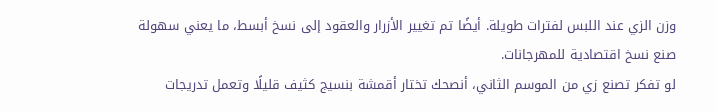وزن الزي عند اللبس لفترات طويلة. أيضًا تم تغيير الأزرار والعقود إلى نسخ أبسط، ما يعني سهولة صنع نسخ اقتصادية للمهرجانات.
لو تفكر تصنع زي من الموسم الثاني، أنصحك تختار أقمشة بنسيج كثيف قليلًا وتعمل تدريجات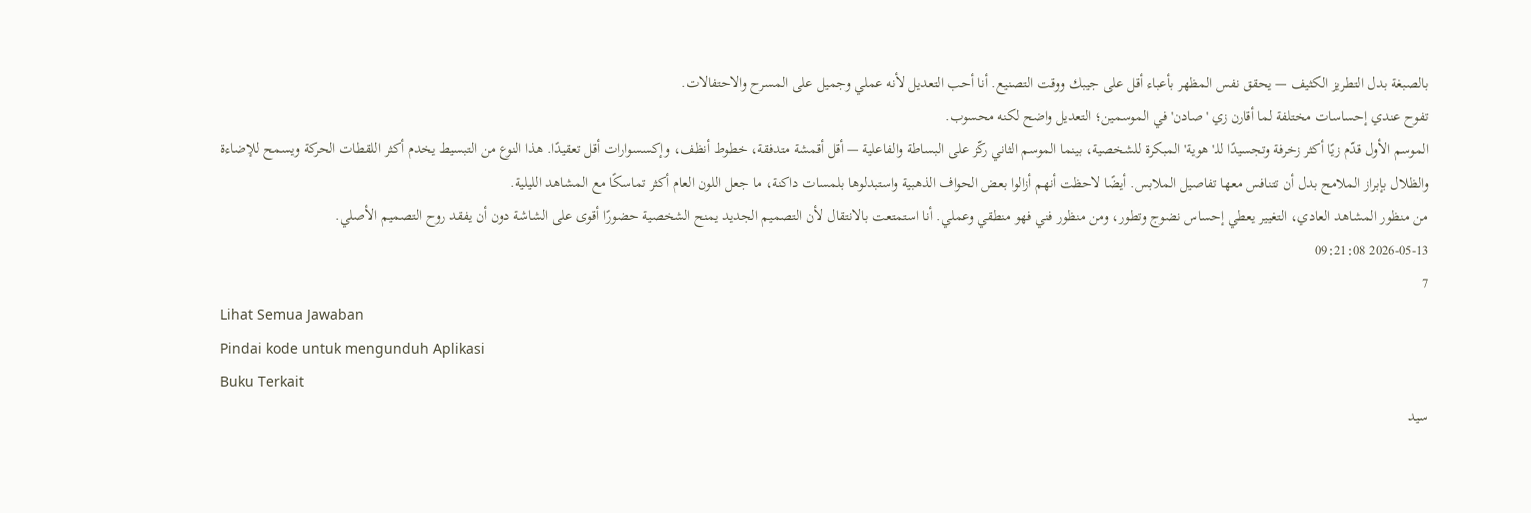بالصبغة بدل التطريز الكثيف — يحقق نفس المظهر بأعباء أقل على جيبك ووقت التصنيع. أنا أحب التعديل لأنه عملي وجميل على المسرح والاحتفالات.
تفوح عندي إحساسات مختلفة لما أقارن زي 'صادن' في الموسمين؛ التعديل واضح لكنه محسوب.
الموسم الأول قدّم زيًا أكثر زخرفة وتجسيدًا للـ'هوية' المبكرة للشخصية، بينما الموسم الثاني ركّز على البساطة والفاعلية — أقل أقمشة متدفقة، خطوط أنظف، وإكسسوارات أقل تعقيدًا. هذا النوع من التبسيط يخدم أكثر اللقطات الحركة ويسمح للإضاءة والظلال بإبراز الملامح بدل أن تتنافس معها تفاصيل الملابس. أيضًا لاحظت أنهم أزالوا بعض الحواف الذهبية واستبدلوها بلمسات داكنة، ما جعل اللون العام أكثر تماسكًا مع المشاهد الليلية.
من منظور المشاهد العادي، التغيير يعطي إحساس نضوج وتطور، ومن منظور فني فهو منطقي وعملي. أنا استمتعت بالانتقال لأن التصميم الجديد يمنح الشخصية حضورًا أقوى على الشاشة دون أن يفقد روح التصميم الأصلي.
2026-05-13 09:21:08
7
Lihat Semua Jawaban
Pindai kode untuk mengunduh Aplikasi
Buku Terkait
سيد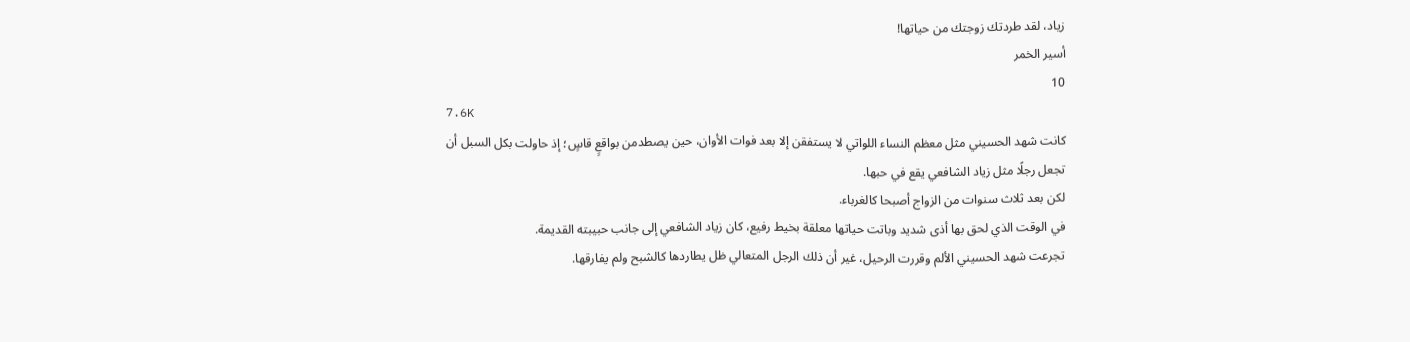زياد، لقد طردتك زوجتك من حياتها!
أسير الخمر
10
7.6K
كانت شهد الحسيني مثل معظم النساء اللواتي لا يستفقن إلا بعد فوات الأوان، حين يصطدمن بواقعٍ قاسٍ؛ إذ حاولت بكل السبل أن تجعل رجلًا مثل زياد الشافعي يقع في حبها.
لكن بعد ثلاث سنوات من الزواج أصبحا كالغرباء.
في الوقت الذي لحق بها أذى شديد وباتت حياتها معلقة بخيط رفيع، كان زياد الشافعي إلى جانب حبيبته القديمة.
تجرعت شهد الحسيني الألم وقررت الرحيل، غير أن ذلك الرجل المتعالي ظل يطاردها كالشبح ولم يفارقها.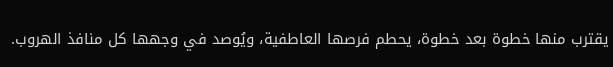يقترب منها خطوة بعد خطوة، يحطم فرصها العاطفية، ويُوصد في وجهها كل منافذ الهروب.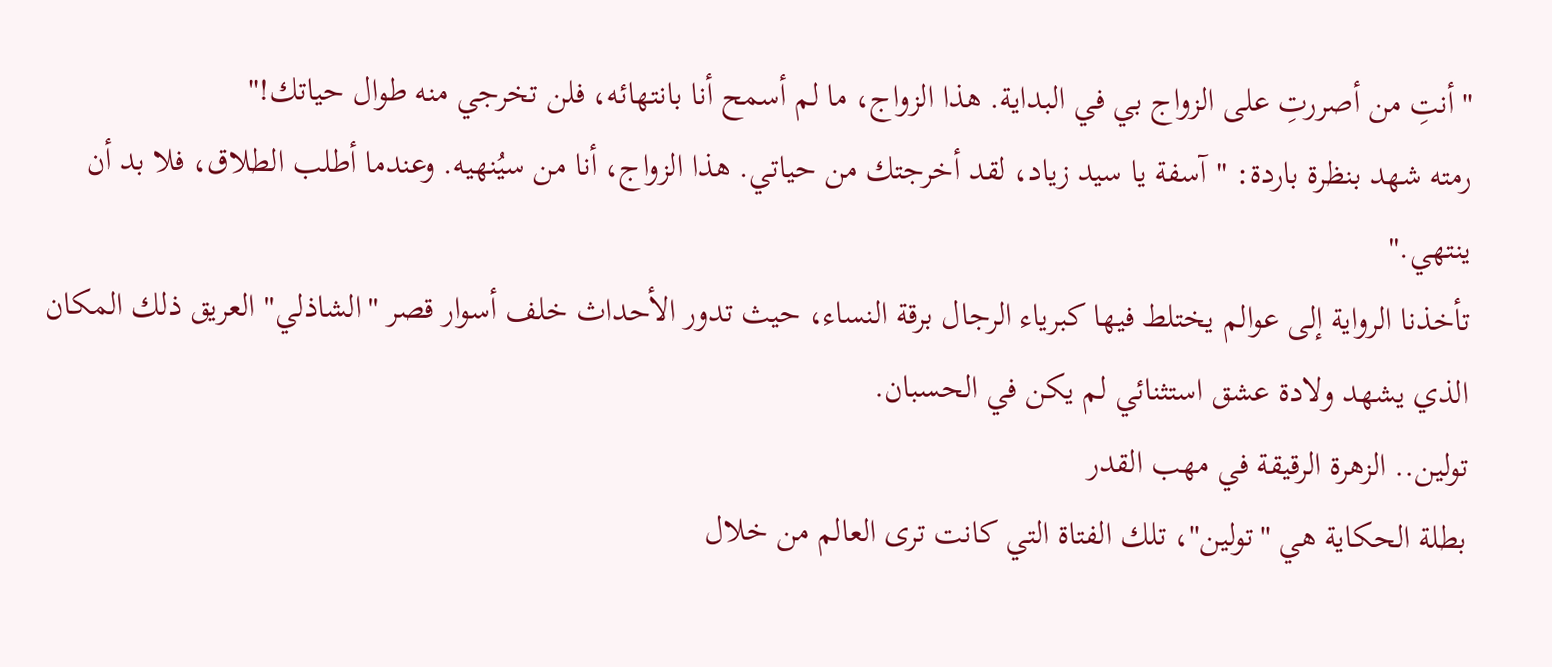"أنتِ من أصررتِ على الزواج بي في البداية. هذا الزواج، ما لم أسمح أنا بانتهائه، فلن تخرجي منه طوال حياتك!"
رمته شهد بنظرة باردة: "آسفة يا سيد زياد، لقد أخرجتك من حياتي. هذا الزواج، أنا من سيُنهيه. وعندما أطلب الطلاق، فلا بد أن ينتهي."
تأخذنا الرواية إلى عوالم يختلط فيها كبرياء الرجال برقة النساء، حيث تدور الأحداث خلف أسوار قصر "الشاذلي" العريق ذلك المكان الذي يشهد ولادة عشق استثنائي لم يكن في الحسبان.
تولين.. الزهرة الرقيقة في مهب القدر
بطلة الحكاية هي "تولين"، تلك الفتاة التي كانت ترى العالم من خلال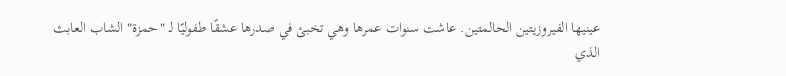عينيها الفيروزيتين الحالمتين. عاشت سنوات عمرها وهي تخبئ في صدرها عشقًا طفوليًا لـ "حمزة" الشاب العابث الذي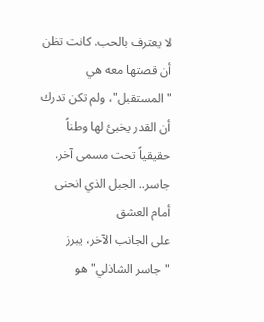لا يعترف بالحب. كانت تظن أن قصتها معه هي "المستقبل"، ولم تكن تدرك أن القدر يخبئ لها وطناً حقيقياً تحت مسمى آخر.
جاسر.. الجبل الذي انحنى أمام العشق
على الجانب الآخر، يبرز "جاسر الشاذلي" هو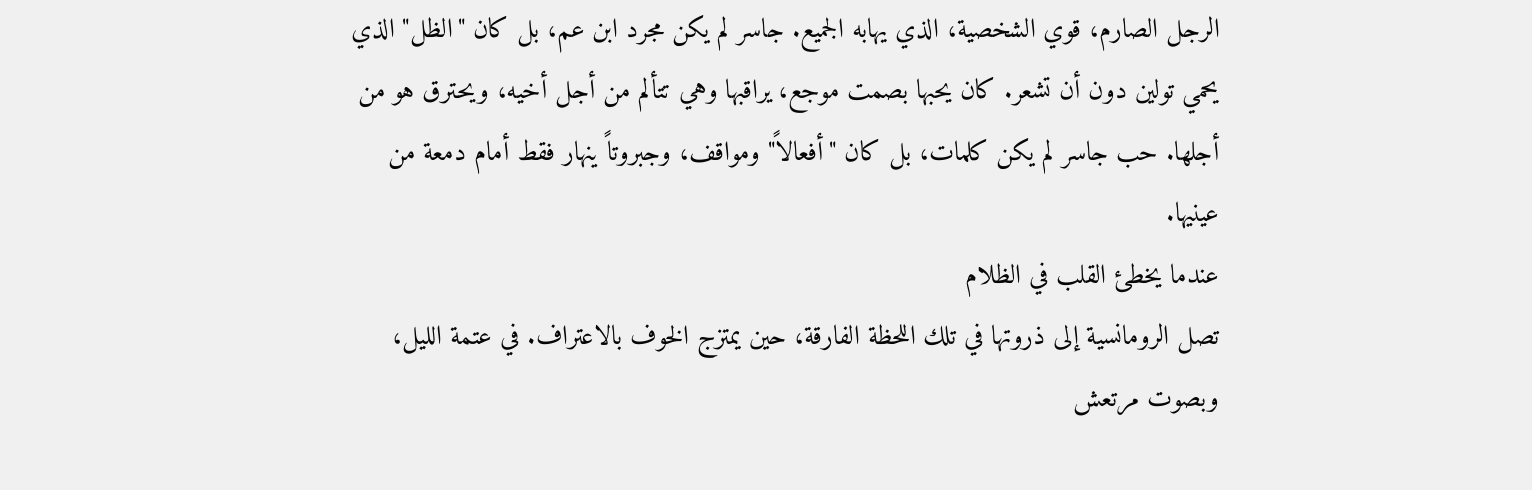الرجل الصارم، قوي الشخصية، الذي يهابه الجميع. جاسر لم يكن مجرد ابن عم، بل كان "الظل" الذي يحمي تولين دون أن تشعر. كان يحبها بصمت موجع، يراقبها وهي تتألم من أجل أخيه، ويحترق هو من أجلها. حب جاسر لم يكن كلمات، بل كان "أفعالاً" ومواقف، وجبروتاً ينهار فقط أمام دمعة من عينيها.
عندما يخطئ القلب في الظلام
تصل الرومانسية إلى ذروتها في تلك اللحظة الفارقة، حين يمتزج الخوف بالاعتراف. في عتمة الليل، وبصوت مرتعش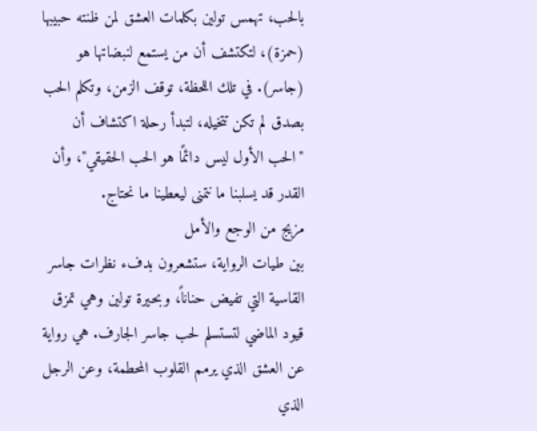بالحب، تهمس تولين بكلمات العشق لمن ظنته حبيبها (حمزة)، لتكتشف أن من يستمع لنبضاتها هو (جاسر). في تلك اللحظة، توقف الزمن، وتكلم الحب بصدق لم تكن تتخيله، لتبدأ رحلة اكتشاف أن "الحب الأول ليس دائمًا هو الحب الحقيقي"، وأن القدر قد يسلبنا ما نتمنى ليعطينا ما نحتاج.
مزيج من الوجع والأمل
بين طيات الرواية، ستشعرون بدفء نظرات جاسر القاسية التي تفيض حناناً، وبحيرة تولين وهي تمزق قيود الماضي لتستسلم لحب جاسر الجارف. هي رواية عن العشق الذي يرمم القلوب المحطمة، وعن الرجل الذي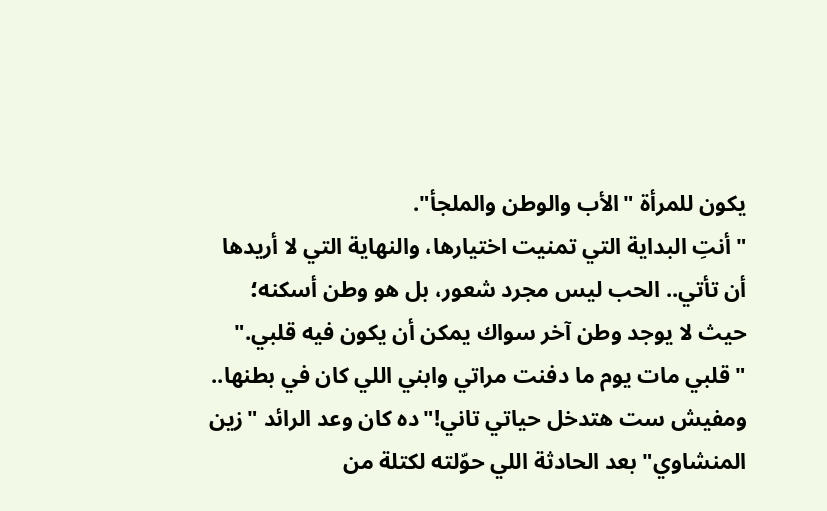يكون للمرأة "الأب والوطن والملجأ".
"أنتِ البداية التي تمنيت اختيارها، والنهاية التي لا أريدها أن تأتي.. الحب ليس مجرد شعور، بل هو وطن أسكنه؛ حيث لا يوجد وطن آخر سواك يمكن أن يكون فيه قلبي."
"قلبي مات يوم ما دفنت مراتي وابني اللي كان في بطنها.. ومفيش ست هتدخل حياتي تاني!"ده كان وعد الرائد "زين المنشاوي" بعد الحادثة اللي حوّلته لكتلة من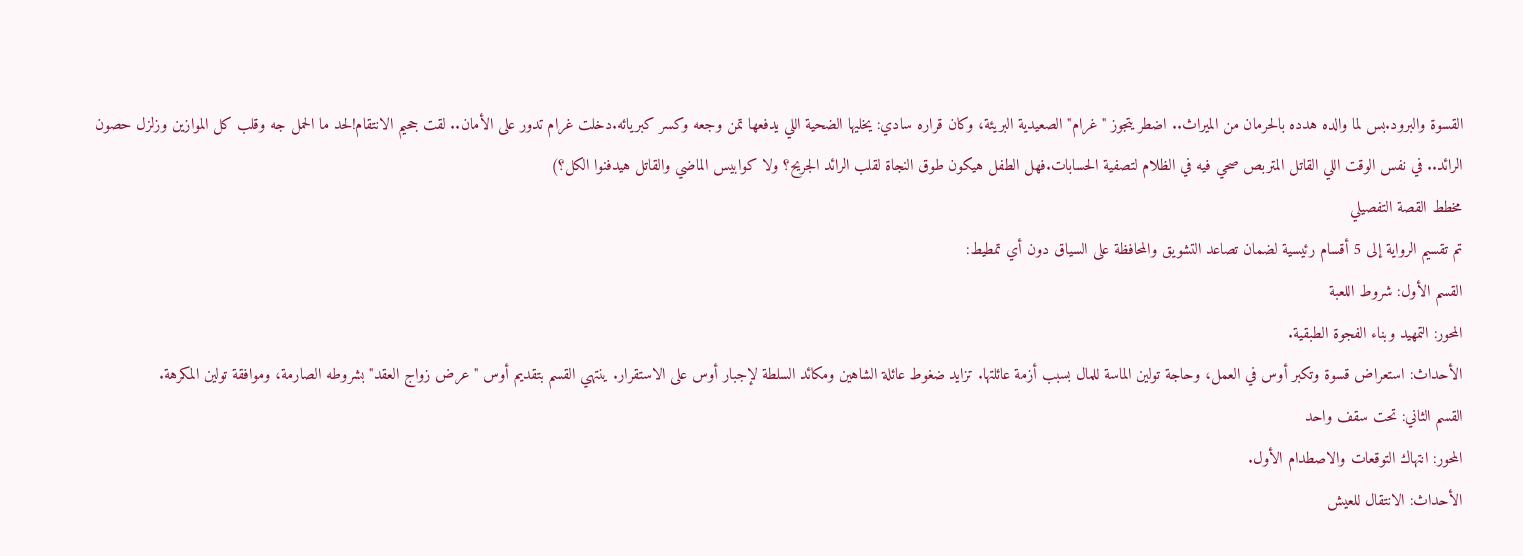القسوة والبرود.بس لما والده هدده بالحرمان من الميراث.. اضطر يتجوز "غرام" الصعيدية البريئة، وكان قراره سادي: يخليها الضحية اللي يدفعها تمن وجعه وكسر كبريائه.دخلت غرام تدور على الأمان.. لقت جحيم الانتقام!لحد ما الحمل جه وقلب كل الموازين وزلزل حصون الرائد.. في نفس الوقت اللي القاتل المتربص صحي فيه في الظلام لتصفية الحسابات.فهل الطفل هيكون طوق النجاة لقلب الرائد الجريح؟ ولا كوابيس الماضي والقاتل هيدفنوا الكل؟)
مخطط القصة التفصيلي
تم تقسيم الرواية إلى 5 أقسام رئيسية لضمان تصاعد التشويق والمحافظة على السياق دون أي تمطيط:
القسم الأول: شروط اللعبة
المحور: التمهيد وبناء الفجوة الطبقية.
الأحداث: استعراض قسوة وتكبر أوس في العمل، وحاجة تولين الماسة للمال بسبب أزمة عائلتها. تزايد ضغوط عائلة الشاهين ومكائد السلطة لإجبار أوس على الاستقرار. ينتهي القسم بتقديم أوس "عرض زواج العقد" بشروطه الصارمة، وموافقة تولين المكرهة.
القسم الثاني: تحت سقف واحد
المحور: انتهاك التوقعات والاصطدام الأول.
الأحداث: الانتقال للعيش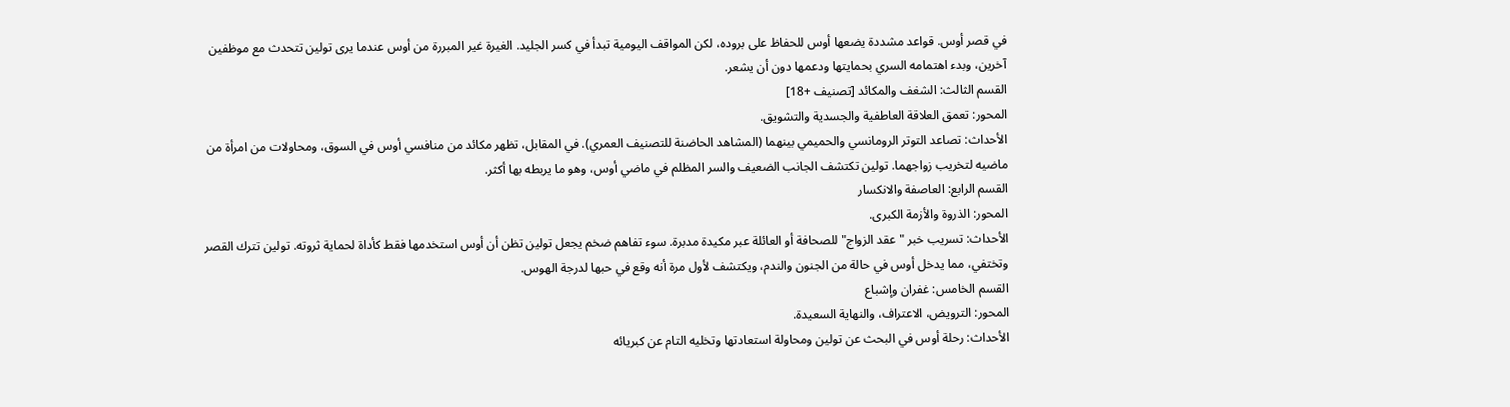في قصر أوس. قواعد مشددة يضعها أوس للحفاظ على بروده، لكن المواقف اليومية تبدأ في كسر الجليد. الغيرة غير المبررة من أوس عندما يرى تولين تتحدث مع موظفين آخرين، وبدء اهتمامه السري بحمايتها ودعمها دون أن يشعر.
القسم الثالث: الشغف والمكائد [تصنيف +18]
المحور: تعمق العلاقة العاطفية والجسدية والتشويق.
الأحداث: تصاعد التوتر الرومانسي والحميمي بينهما (المشاهد الحاضنة للتصنيف العمري). في المقابل، تظهر مكائد من منافسي أوس في السوق، ومحاولات من امرأة من ماضيه لتخريب زواجهما. تولين تكتشف الجانب الضعيف والسر المظلم في ماضي أوس، وهو ما يربطه بها أكثر.
القسم الرابع: العاصفة والانكسار
المحور: الذروة والأزمة الكبرى.
الأحداث: تسريب خبر "عقد الزواج" للصحافة أو العائلة عبر مكيدة مدبرة. سوء تفاهم ضخم يجعل تولين تظن أن أوس استخدمها فقط كأداة لحماية ثروته. تولين تترك القصر وتختفي، مما يدخل أوس في حالة من الجنون والندم، ويكتشف لأول مرة أنه وقع في حبها لدرجة الهوس.
القسم الخامس: غفران وإشباع
المحور: الترويض، الاعتراف، والنهاية السعيدة.
الأحداث: رحلة أوس في البحث عن تولين ومحاولة استعادتها وتخليه التام عن كبريائه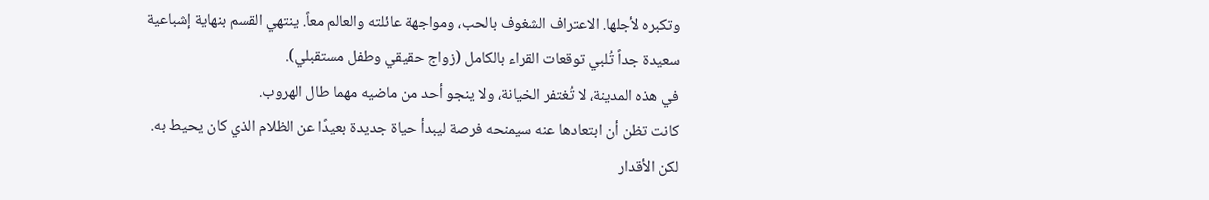وتكبره لأجلها. الاعتراف الشغوف بالحب، ومواجهة عائلته والعالم معاً. ينتهي القسم بنهاية إشباعية سعيدة جداً تُلبي توقعات القراء بالكامل (زواج حقيقي وطفل مستقبلي).
في هذه المدينة، لا تُغتفر الخيانة، ولا ينجو أحد من ماضيه مهما طال الهروب.
كانت تظن أن ابتعادها عنه سيمنحه فرصة ليبدأ حياة جديدة بعيدًا عن الظلام الذي كان يحيط به.
لكن الأقدار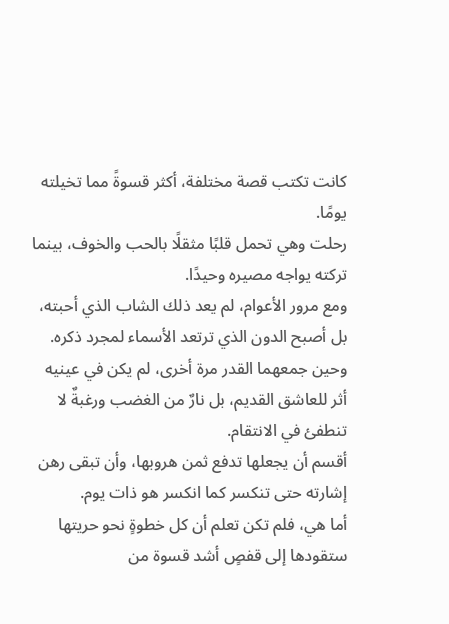كانت تكتب قصة مختلفة، أكثر قسوةً مما تخيلته يومًا.
رحلت وهي تحمل قلبًا مثقلًا بالحب والخوف، بينما تركته يواجه مصيره وحيدًا.
ومع مرور الأعوام، لم يعد ذلك الشاب الذي أحبته، بل أصبح الدون الذي ترتعد الأسماء لمجرد ذكره.
وحين جمعهما القدر مرة أخرى، لم يكن في عينيه أثر للعاشق القديم، بل نارٌ من الغضب ورغبةٌ لا تنطفئ في الانتقام.
أقسم أن يجعلها تدفع ثمن هروبها، وأن تبقى رهن إشارته حتى تنكسر كما انكسر هو ذات يوم.
أما هي، فلم تكن تعلم أن كل خطوةٍ نحو حريتها ستقودها إلى قفصٍ أشد قسوة من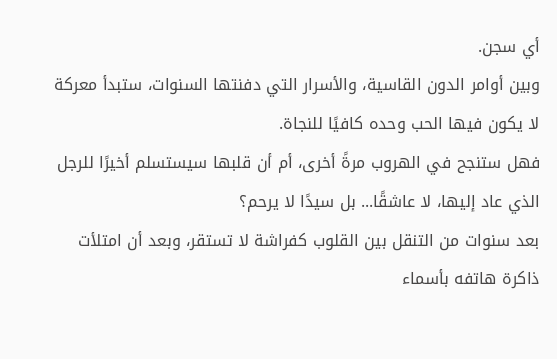أي سجن.
وبين أوامر الدون القاسية، والأسرار التي دفنتها السنوات، ستبدأ معركة لا يكون فيها الحب وحده كافيًا للنجاة.
فهل ستنجح في الهروب مرةً أخرى، أم أن قلبها سيستسلم أخيرًا للرجل الذي عاد إليها، لا عاشقًا... بل سيدًا لا يرحم؟
بعد سنوات من التنقل بين القلوب كفراشة لا تستقر، وبعد أن امتلأت ذاكرة هاتفه بأسماء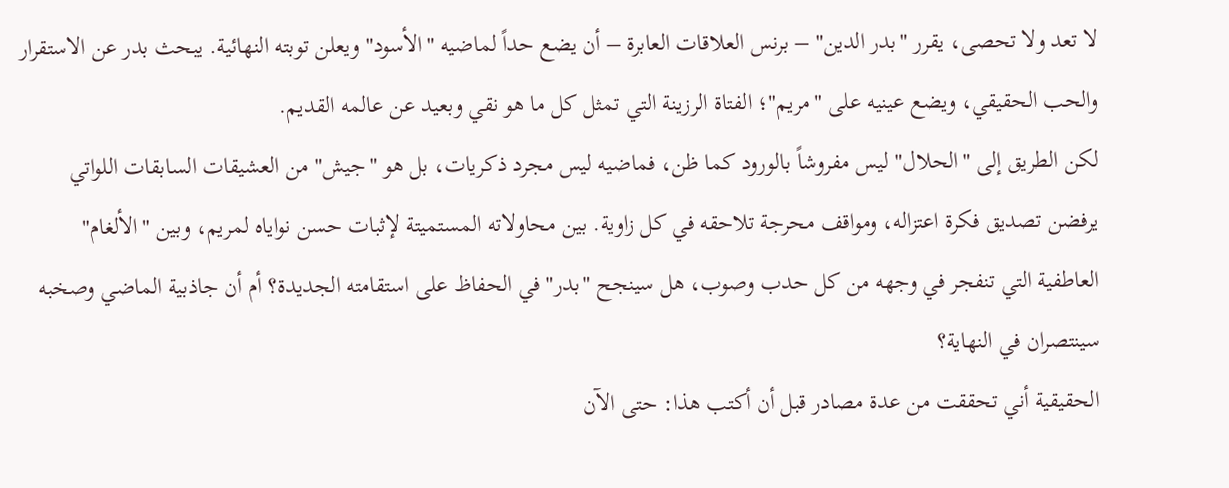لا تعد ولا تحصى، يقرر "بدر الدين" – برنس العلاقات العابرة – أن يضع حداً لماضيه "الأسود" ويعلن توبته النهائية. يبحث بدر عن الاستقرار والحب الحقيقي، ويضع عينيه على "مريم"؛ الفتاة الرزينة التي تمثل كل ما هو نقي وبعيد عن عالمه القديم.
لكن الطريق إلى "الحلال" ليس مفروشاً بالورود كما ظن، فماضيه ليس مجرد ذكريات، بل هو "جيش" من العشيقات السابقات اللواتي يرفضن تصديق فكرة اعتزاله، ومواقف محرجة تلاحقه في كل زاوية. بين محاولاته المستميتة لإثبات حسن نواياه لمريم، وبين "الألغام" العاطفية التي تنفجر في وجهه من كل حدب وصوب، هل سينجح "بدر" في الحفاظ على استقامته الجديدة؟ أم أن جاذبية الماضي وصخبه سينتصران في النهاية؟
الحقيقية أني تحققت من عدة مصادر قبل أن أكتب هذا: حتى الآن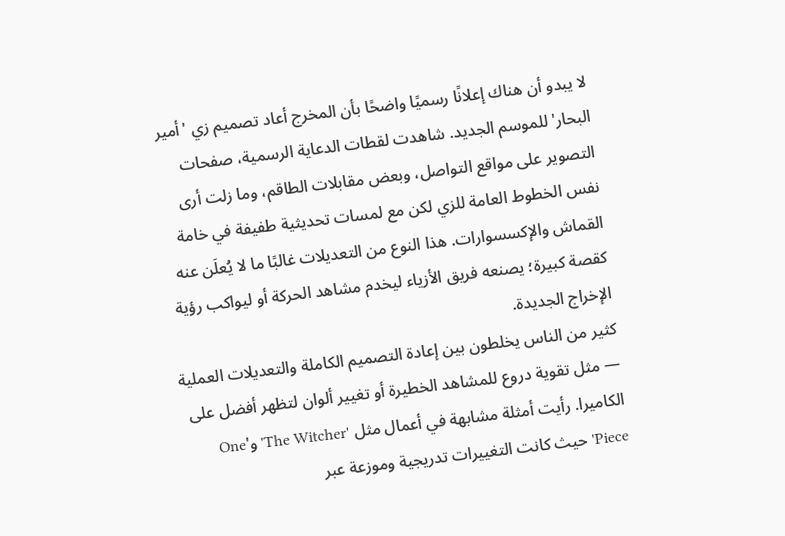لا يبدو أن هناك إعلانًا رسميًا واضحًا بأن المخرج أعاد تصميم زي 'أمير البحار' للموسم الجديد. شاهدت لقطات الدعاية الرسمية، صفحات التصوير على مواقع التواصل، وبعض مقابلات الطاقم، وما زلت أرى نفس الخطوط العامة للزي لكن مع لمسات تحديثية طفيفة في خامة القماش والإكسسوارات. هذا النوع من التعديلات غالبًا ما لا يُعلَن عنه كقصة كبيرة؛ يصنعه فريق الأزياء ليخدم مشاهد الحركة أو ليواكب رؤية الإخراج الجديدة.
كثير من الناس يخلطون بين إعادة التصميم الكاملة والتعديلات العملية — مثل تقوية دروع للمشاهد الخطيرة أو تغيير ألوان لتظهر أفضل على الكاميرا. رأيت أمثلة مشابهة في أعمال مثل 'The Witcher' و'One Piece' حيث كانت التغييرات تدريجية وموزعة عبر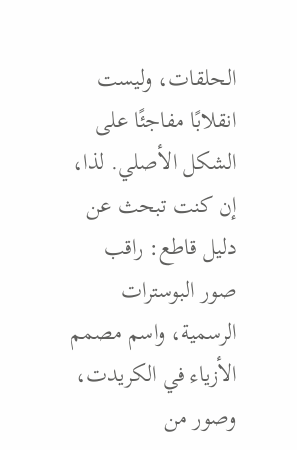الحلقات، وليست انقلابًا مفاجئًا على الشكل الأصلي. لذا، إن كنت تبحث عن دليل قاطع: راقب صور البوسترات الرسمية، واسم مصمم الأزياء في الكريدت، وصور من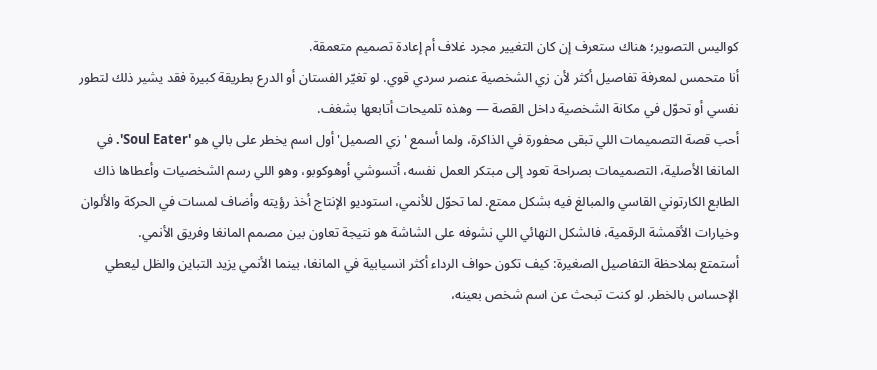كواليس التصوير؛ هناك ستعرف إن كان التغيير مجرد غلاف أم إعادة تصميم متعمقة.
أنا متحمس لمعرفة تفاصيل أكثر لأن زي الشخصية عنصر سردي قوي. لو تغيّر الفستان أو الدرع بطريقة كبيرة فقد يشير ذلك لتطور نفسي أو تحوّل في مكانة الشخصية داخل القصة — وهذه تلميحات أتابعها بشغف.
أحب قصة التصميمات اللي تبقى محفورة في الذاكرة، ولما أسمع 'زي الصميل' أول اسم يخطر على بالي هو 'Soul Eater'. في المانغا الأصلية، التصميمات بصراحة تعود إلى مبتكر العمل نفسه، أتسوشي أوهوكوبو، وهو اللي رسم الشخصيات وأعطاها ذاك الطابع الكارتوني القاسي والمبالغ فيه بشكل ممتع. لما تحوّل للأنمي، استوديو الإنتاج أخذ رؤيته وأضاف لمسات في الحركة والألوان وخيارات الأقمشة الرقمية، فالشكل النهائي اللي نشوفه على الشاشة هو نتيجة تعاون بين مصمم المانغا وفريق الأنمي.
أستمتع بملاحظة التفاصيل الصغيرة: كيف تكون حواف الرداء أكثر انسيابية في المانغا، بينما الأنمي يزيد التباين والظل ليعطي الإحساس بالخطر. لو كنت تبحث عن اسم شخص بعينه،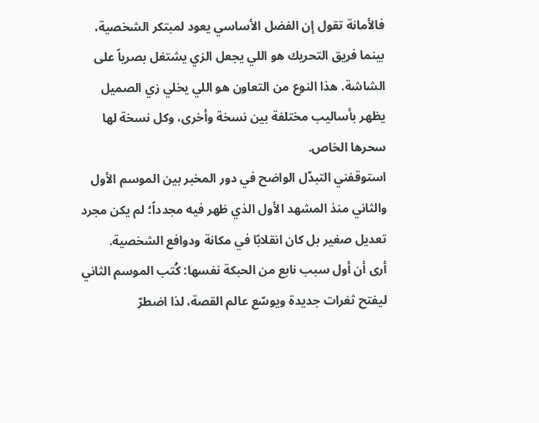فالأمانة تقول إن الفضل الأساسي يعود لمبتكر الشخصية، بينما فريق التحريك هو اللي يجعل الزي يشتغل بصرياً على الشاشة. هذا النوع من التعاون هو اللي يخلي زي الصميل يظهر بأساليب مختلفة بين نسخة وأخرى، وكل نسخة لها سحرها الخاص.
استوقفني التبدّل الواضح في دور المخبر بين الموسم الأول والثاني منذ المشهد الأول الذي ظهر فيه مجدداً؛ لم يكن مجرد تعديل صغير بل كان انقلابًا في مكانة ودوافع الشخصية.
أرى أن أول سبب نابع من الحبكة نفسها: كُتب الموسم الثاني ليفتح ثغرات جديدة ويوسّع عالم القصة، لذا اضطرّ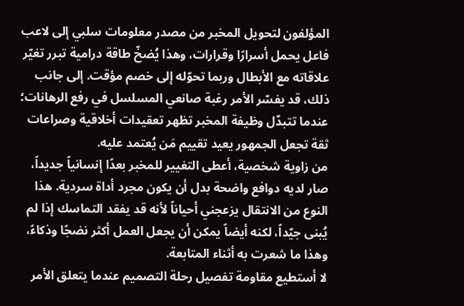المؤلفون لتحويل المخبر من مصدر معلومات سلبي إلى لاعب فاعل يحمل أسرارًا وقرارات، وهذا يُضخّ طاقة درامية تبرر تغيّر علاقاته مع الأبطال وربما تحوّله إلى خصم مؤقت. إلى جانب ذلك، قد يفسّر الأمر رغبة صانعي المسلسل في رفع الرهانات؛ عندما تتبدّل وظيفة المخبر تظهر تعقيدات أخلاقية وصراعات ثقة تجعل الجمهور يعيد تقييم مَن يُعتمد عليه.
من زاوية شخصية، أعطى التغيير للمخبر بعدًا إنسانياً جديداً، صار لديه دوافع واضحة بدل أن يكون مجرد أداة سردية. هذا النوع من الانتقال يزعجني أحياناً لأنه قد يفقد التماسك إذا لم يُبنى جيّداً، لكنه أيضاً يمكن أن يجعل العمل أكثر نضجًا وذكاءً، وهذا ما شعرت به أثناء المتابعة.
لا أستطيع مقاومة تفصيل رحلة التصميم عندما يتعلق الأمر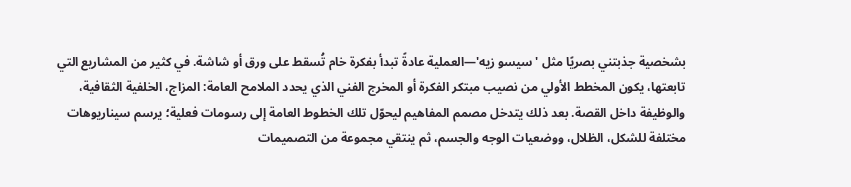بشخصية جذبتني بصريًا مثل 'سيسو زيه'—العملية عادةً تبدأ بفكرة خام تُسقط على ورق أو شاشة. في كثير من المشاريع التي تابعتها، يكون المخطط الأولي من نصيب مبتكر الفكرة أو المخرج الفني الذي يحدد الملامح العامة: المزاج، الخلفية الثقافية، والوظيفة داخل القصة. بعد ذلك يتدخل مصمم المفاهيم ليحوّل تلك الخطوط العامة إلى رسومات فعلية؛ يرسم سيناريوهات مختلفة للشكل، الظلال، ووضعيات الوجه والجسم، ثم ينتقي مجموعة من التصميمات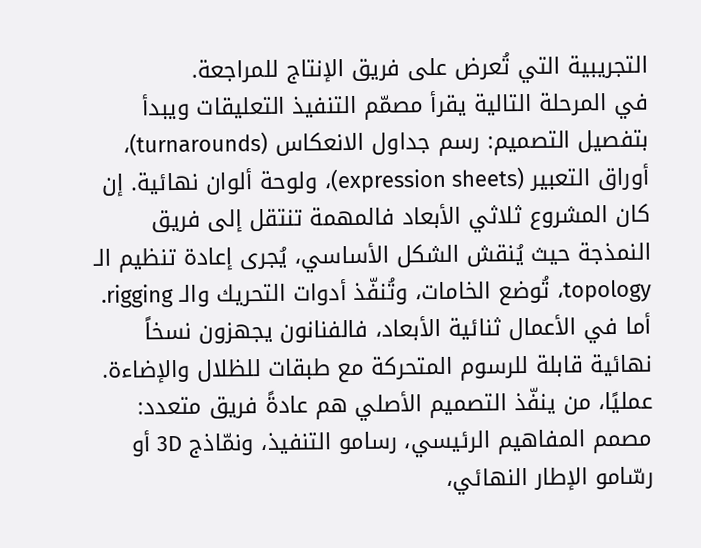التجريبية التي تُعرض على فريق الإنتاج للمراجعة.
في المرحلة التالية يقرأ مصمّم التنفيذ التعليقات ويبدأ بتفصيل التصميم: رسم جداول الانعكاس (turnarounds)، أوراق التعبير (expression sheets)، ولوحة ألوان نهائية. إن كان المشروع ثلاثي الأبعاد فالمهمة تنتقل إلى فريق النمذجة حيث يُنقش الشكل الأساسي، يُجرى إعادة تنظيم الـ topology، تُوضع الخامات، وتُنفّذ أدوات التحريك والـ rigging. أما في الأعمال ثنائية الأبعاد، فالفنانون يجهزون نسخاً نهائية قابلة للرسوم المتحركة مع طبقات للظلال والإضاءة.
عمليًا، من ينفّذ التصميم الأصلي هم عادةً فريق متعدد: مصمم المفاهيم الرئيسي، رسامو التنفيذ، ونمّاذج 3D أو رسّامو الإطار النهائي،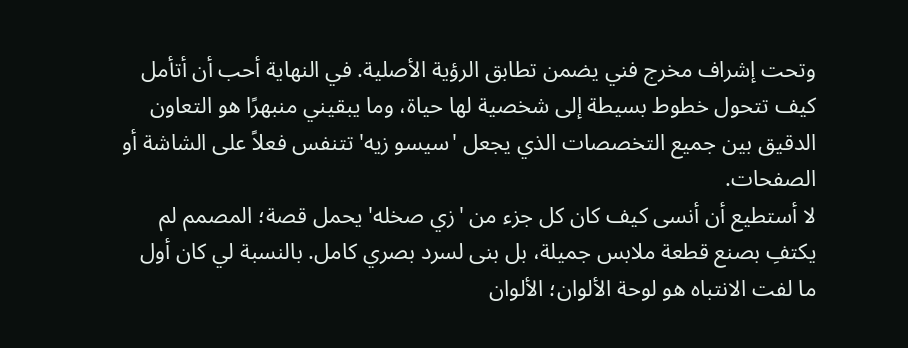وتحت إشراف مخرج فني يضمن تطابق الرؤية الأصلية. في النهاية أحب أن أتأمل كيف تتحول خطوط بسيطة إلى شخصية لها حياة، وما يبقيني منبهرًا هو التعاون الدقيق بين جميع التخصصات الذي يجعل 'سيسو زيه' تتنفس فعلاً على الشاشة أو الصفحات.
لا أستطيع أن أنسى كيف كان كل جزء من 'زي صخله' يحمل قصة؛ المصمم لم يكتفِ بصنع قطعة ملابس جميلة، بل بنى لسرد بصري كامل. بالنسبة لي كان أول ما لفت الانتباه هو لوحة الألوان؛ الألوان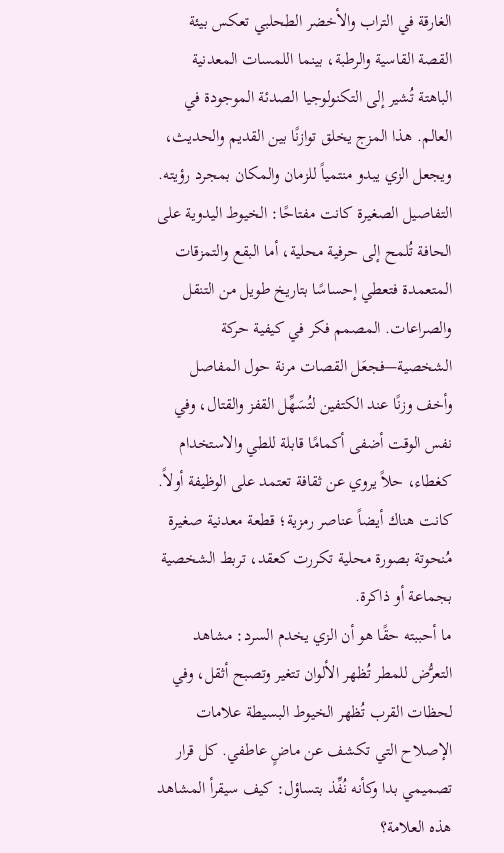الغارقة في التراب والأخضر الطحلبي تعكس بيئة القصة القاسية والرطبة، بينما اللمسات المعدنية الباهتة تُشير إلى التكنولوجيا الصدئة الموجودة في العالم. هذا المزج يخلق توازنًا بين القديم والحديث، ويجعل الزي يبدو منتمياً للزمان والمكان بمجرد رؤيته.
التفاصيل الصغيرة كانت مفتاحًا: الخيوط اليدوية على الحافة تُلمح إلى حرفية محلية، أما البقع والتمزقات المتعمدة فتعطي إحساسًا بتاريخ طويل من التنقل والصراعات. المصمم فكر في كيفية حركة الشخصية—فجعَل القصات مرنة حول المفاصل وأخف وزنًا عند الكتفين لتُسَهِّل القفز والقتال، وفي نفس الوقت أضفى أكمامًا قابلة للطي والاستخدام كغطاء، حلاً يروي عن ثقافة تعتمد على الوظيفة أولاً. كانت هناك أيضاً عناصر رمزية؛ قطعة معدنية صغيرة مُنحوتة بصورة محلية تكررت كعقد، تربط الشخصية بجماعة أو ذاكرة.
ما أحببته حقًا هو أن الزي يخدم السرد: مشاهد التعرُّض للمطر تُظهر الألوان تتغير وتصبح أثقل، وفي لحظات القرب تُظهر الخيوط البسيطة علامات الإصلاح التي تكشف عن ماضٍ عاطفي. كل قرار تصميمي بدا وكأنه نُفِّذ بتساؤل: كيف سيقرأ المشاهد هذه العلامة؟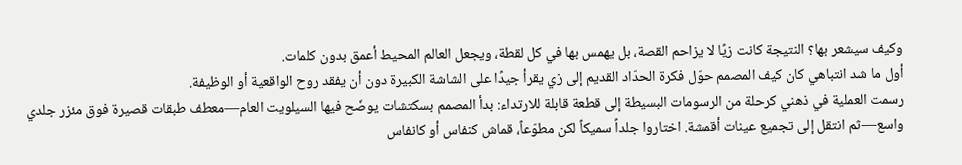وكيف سيشعر بها؟ النتيجة كانت زيًا لا يزاحم القصة، بل يهمس بها في كل لقطة، ويجعل العالم المحيط أعمق بدون كلمات.
أول ما شد انتباهي كان كيف المصمم حوّل فكرة الحدّاد القديم إلى زي يقرأ جيدًا على الشاشة الكبيرة دون أن يفقد روح الواقعية أو الوظيفة.
رسمت العملية في ذهني كرحلة من الرسومات البسيطة إلى قطعة قابلة للارتداء: بدأ المصمم بسكتشات يوضّح فيها السيلويت العام—معطف طبقات قصيرة فوق مئزر جلدي واسع—ثم انتقل إلى تجميع عينات أقمشة. اختاروا جلداً سميكاً لكن مطوّعاً، قماش كنفاس أو كانفاس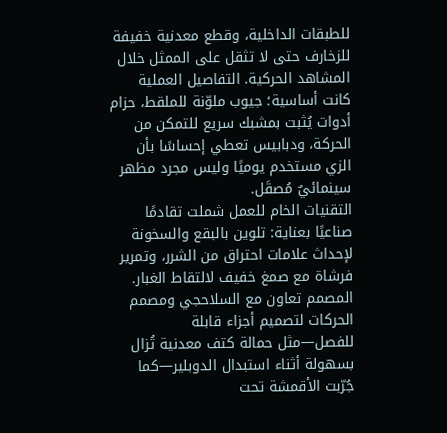للطبقات الداخلية، وقطع معدنية خفيفة للزخارف حتى لا تثقل على الممثل خلال المشاهد الحركية. التفاصيل العملية كانت أساسية؛ جيوب ملوّنة للملقط، حزام أدوات يُثبت بمشبك سريع للتمكن من الحركة، ودبابيس تعطي إحساسًا بأن الزي مستخدم يوميًا وليس مجرد مظهر سينمائيٌ مُصقَل.
التقنيات الخام للعمل شملت تقادمًا صناعيًا بعناية: تلوين بالبقع والسخونة لإحداث علامات احتراق من الشرر، وتمرير فرشاة مع صمغ خفيف لالتقاط الغبار. المصمم تعاون مع السلاحجي ومصمم الحركات لتصميم أجزاء قابلة للفصل—مثل حمالة كتف معدنية تُزال بسهولة أثناء استبدال الدوبلير—كما جُرّبت الأقمشة تحت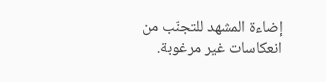إضاءة المشهد للتجنّب من انعكاسات غير مرغوبة.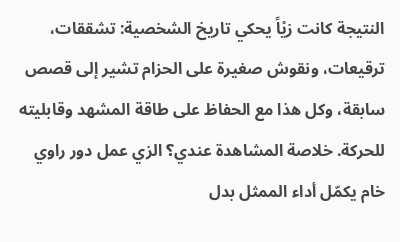النتيجة كانت زيْاً يحكي تاريخ الشخصية: تشققات، ترقيعات، ونقوش صغيرة على الحزام تشير إلى قصص سابقة، وكل هذا مع الحفاظ على طاقة المشهد وقابليته للحركة. خلاصة المشاهدة عندي؟ الزي عمل دور راوي خام يكمّل أداء الممثل بدل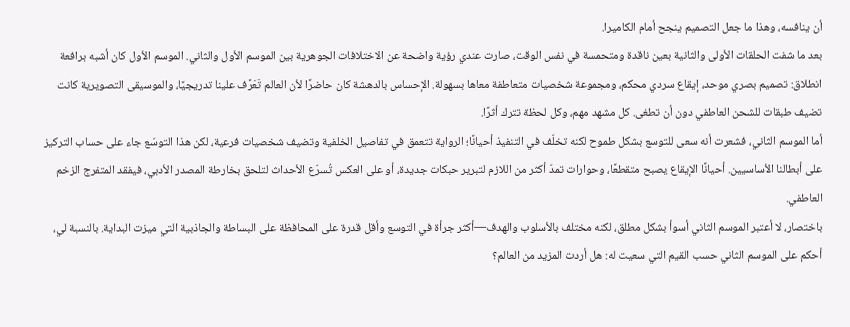أن ينافسه، وهذا ما جعل التصميم ينجح أمام الكاميرا.
بعد ما شفت الحلقات الأولى والثانية بعين ناقدة ومتحمسة في نفس الوقت، صارت عندي رؤية واضحة عن الاختلافات الجوهرية بين الموسم الأول والثاني. الموسم الأول كان أشبه برافعة انطلاق: تصميم بصري موحد، إيقاع سردي محكم، ومجموعة شخصيات متعاطفة معاها بسهولة. الإحساس بالدهشة كان حاضرًا لأن العالم تَعَرَّف علينا تدريجيًا، والموسيقى التصويرية كانت تضيف طبقات للشحن العاطفي دون أن تطغى. كل مشهد مهم، وكل لحظة تترك أثرًا.
أما الموسم الثاني، فشعرت أنه سعى للتوسع بشكل طموح لكنه تخلّف في التنفيذ أحيانًا؛ الرواية تتعمق في تفاصيل الخلفية وتضيف شخصيات فرعية، لكن هذا التوسّع جاء على حساب التركيز على أبطالنا الأساسيين. أحيانًا الإيقاع يصبح متقطعًا، وحوارات تمدّ أكثر من اللازم لتبرير حبكات جديدة، أو على العكس تُسرّع الأحداث لتلحق بخارطة المصدر الأدبي، فيفقد المتفرج الزخم العاطفي.
باختصار، لا أعتبر الموسم الثاني أسوأ بشكل مطلق، لكنه مختلف بالأسلوب والهدف—أكثر جرأة في التوسع وأقل قدرة على المحافظة على البساطة والجاذبية التي ميزت البداية. بالنسبة لي، أحكم على الموسم الثاني حسب القيم التي سعيت له: هل أردت المزيد من العالم؟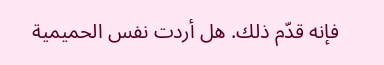فإنه قدّم ذلك. هل أردت نفس الحميمية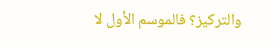والتركيز؟ فالموسم الأول لا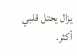يزال يحتل قلبي أكثر.